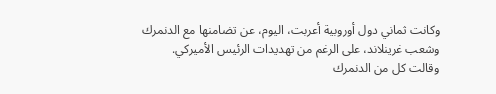وكانت ثماني دول أوروبية أعربت، اليوم، عن تضامنها مع الدنمرك وشعب غرينلاند، على الرغم من تهديدات الرئيس الأميركي.
وقالت كل من الدنمرك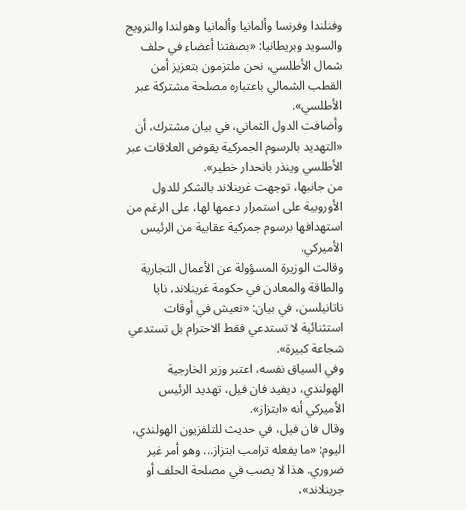وفنلندا وفرنسا وألمانيا وألمانيا وهولندا والنرويج والسويد وبريطانيا: «بصفتنا أعضاء في حلف شمال الأطلسي، نحن ملتزمون بتعزيز أمن القطب الشمالي باعتباره مصلحة مشتركة عبر الأطلسي».
وأضافت الدول الثماني، في بيان مشترك، أن «التهديد بالرسوم الجمركية يقوض العلاقات عبر الأطلسي وينذر بانحدار خطير».
من جانبها، توجهت غرينلاند بالشكر للدول الأوروبية على استمرار دعمها لها، على الرغم من استهدافها برسوم جمركية عقابية من الرئيس الأميركي.
وقالت الوزيرة المسؤولة عن الأعمال التجارية والطاقة والمعادن في حكومة غرينلاند، نايا ناتانيلسن، في بيان: «نعيش في أوقات استثنائية لا تستدعي فقط الاحترام بل تستدعي شجاعة كبيرة».
وفي السياق نفسه، اعتبر وزير الخارجية الهولندي، ديفيد فان فيل، تهديد الرئيس الأميركي أنه «ابتزاز».
وقال فان فيل، في حديث للتلفزيون الهولندي، اليوم: «ما يفعله ترامب ابتزاز... وهو أمر غير ضروري. هذا لا يصب في مصلحة الحلف أو جرينلاند»،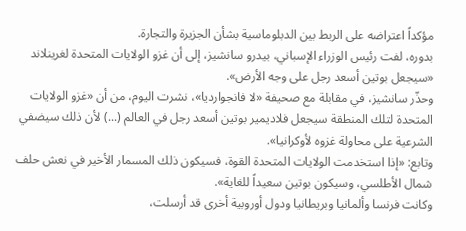مؤكداً اعتراضه على الربط بين الدبلوماسية بشأن الجزيرة والتجارة.
بدوره، لفت رئيس الوزراء الإسباني، بيدرو سانشيز، إلى أن غزو الولايات المتحدة لغرينلاند «سيجعل بوتين أسعد رجل على وجه الأرض».
وحذّر سانشيز، في مقابلة مع صحيفة «لا فانجوارديا»، نشرت اليوم، من أن «غزو الولايات المتحدة لتلك المنطقة سيجعل فلاديمير بوتين أسعد رجل في العالم (...) لأن ذلك سيضفي الشرعية على محاولة غزوه لأوكرانيا».
وتابع: «إذا استخدمت الولايات المتحدة القوة، فسيكون ذلك المسمار الأخير في نعش حلف شمال الأطلسي، وسيكون بوتين سعيداً للغاية».
وكانت فرنسا وألمانيا وبريطانيا ودول أوروبية أخرى قد أرسلت،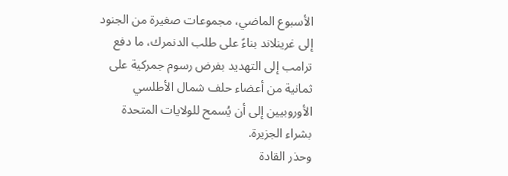الأسبوع الماضي، مجموعات صغيرة من الجنود إلى غرينلاند بناءً على طلب الدنمرك، ما دفع ترامب إلى التهديد بفرض رسوم جمركية على ثمانية من أعضاء حلف شمال الأطلسي الأوروبيين إلى أن يُسمح للولايات المتحدة بشراء الجزيرة.
وحذر القادة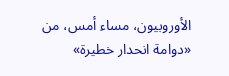الأوروبيون، مساء أمس، من «دوامة انحدار خطيرة»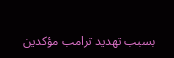بسبب تهديد ترامب مؤكدين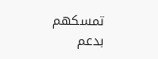تمسكهم بدعم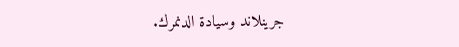جرينلاند وسيادة الدنمرك.